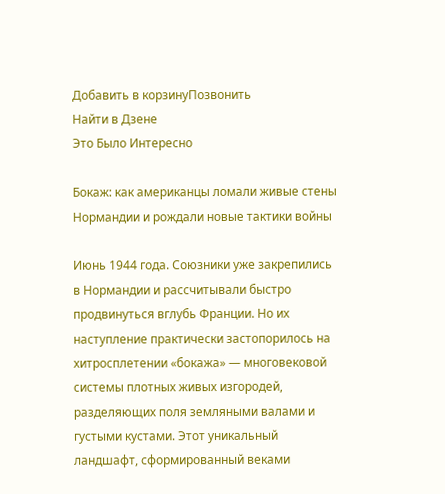Добавить в корзинуПозвонить
Найти в Дзене
Это Было Интересно

Бокаж: как американцы ломали живые стены Нормандии и рождали новые тактики войны

Июнь 1944 года. Союзники уже закрепились в Нормандии и рассчитывали быстро продвинуться вглубь Франции. Но их наступление практически застопорилось на хитросплетении «бокажа» — многовековой системы плотных живых изгородей, разделяющих поля земляными валами и густыми кустами. Этот уникальный ландшафт, сформированный веками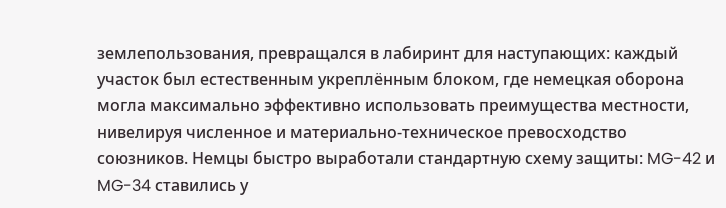землепользования, превращался в лабиринт для наступающих: каждый участок был естественным укреплённым блоком, где немецкая оборона могла максимально эффективно использовать преимущества местности, нивелируя численное и материально-техническое превосходство союзников. Немцы быстро выработали стандартную схему защиты: MG-42 и MG-34 ставились у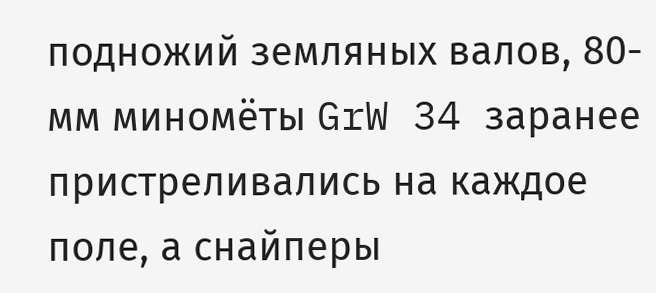подножий земляных валов, 80-мм миномёты GrW 34 заранее пристреливались на каждое поле, а снайперы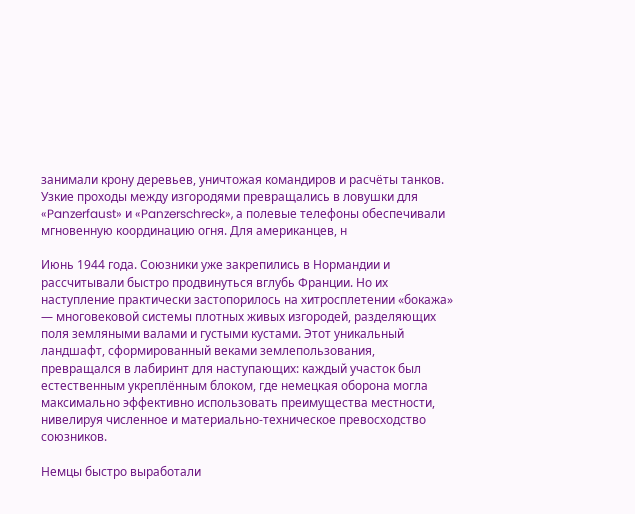занимали крону деревьев, уничтожая командиров и расчёты танков. Узкие проходы между изгородями превращались в ловушки для «Panzerfaust» и «Panzerschreck», а полевые телефоны обеспечивали мгновенную координацию огня. Для американцев, н

Июнь 1944 года. Союзники уже закрепились в Нормандии и рассчитывали быстро продвинуться вглубь Франции. Но их наступление практически застопорилось на хитросплетении «бокажа» — многовековой системы плотных живых изгородей, разделяющих поля земляными валами и густыми кустами. Этот уникальный ландшафт, сформированный веками землепользования, превращался в лабиринт для наступающих: каждый участок был естественным укреплённым блоком, где немецкая оборона могла максимально эффективно использовать преимущества местности, нивелируя численное и материально-техническое превосходство союзников.

Немцы быстро выработали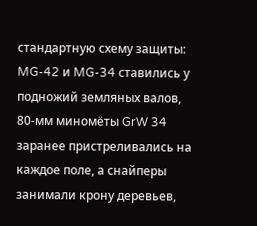стандартную схему защиты: MG-42 и MG-34 ставились у подножий земляных валов, 80-мм миномёты GrW 34 заранее пристреливались на каждое поле, а снайперы занимали крону деревьев,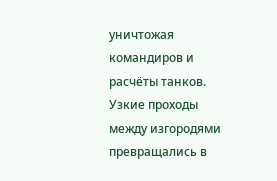уничтожая командиров и расчёты танков. Узкие проходы между изгородями превращались в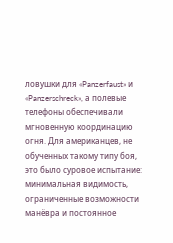ловушки для «Panzerfaust» и «Panzerschreck», а полевые телефоны обеспечивали мгновенную координацию огня. Для американцев, не обученных такому типу боя, это было суровое испытание: минимальная видимость, ограниченные возможности манёвра и постоянное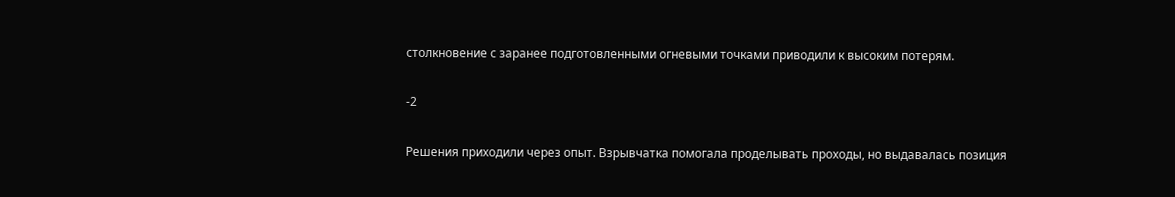столкновение с заранее подготовленными огневыми точками приводили к высоким потерям.

-2

Решения приходили через опыт. Взрывчатка помогала проделывать проходы, но выдавалась позиция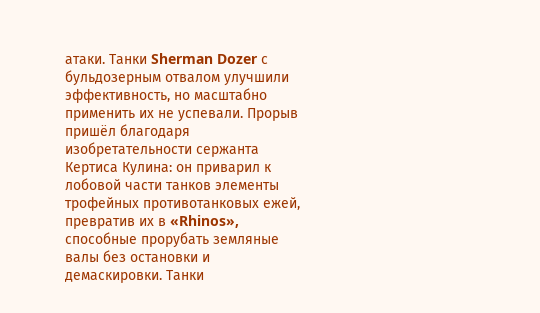атаки. Танки Sherman Dozer с бульдозерным отвалом улучшили эффективность, но масштабно применить их не успевали. Прорыв пришёл благодаря изобретательности сержанта Кертиса Кулина: он приварил к лобовой части танков элементы трофейных противотанковых ежей, превратив их в «Rhinos», способные прорубать земляные валы без остановки и демаскировки. Танки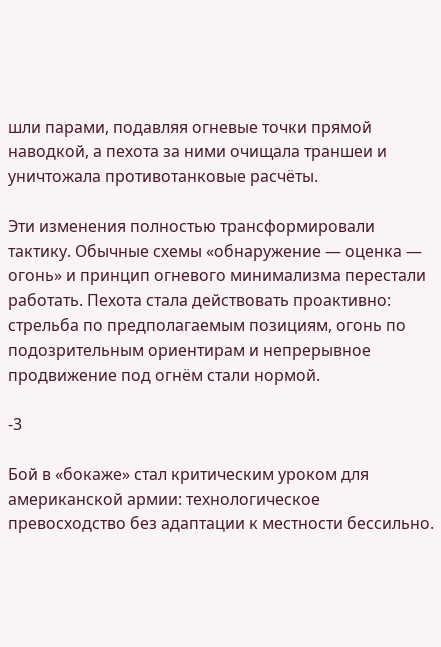шли парами, подавляя огневые точки прямой наводкой, а пехота за ними очищала траншеи и уничтожала противотанковые расчёты.

Эти изменения полностью трансформировали тактику. Обычные схемы «обнаружение — оценка — огонь» и принцип огневого минимализма перестали работать. Пехота стала действовать проактивно: стрельба по предполагаемым позициям, огонь по подозрительным ориентирам и непрерывное продвижение под огнём стали нормой.

-3

Бой в «бокаже» стал критическим уроком для американской армии: технологическое превосходство без адаптации к местности бессильно.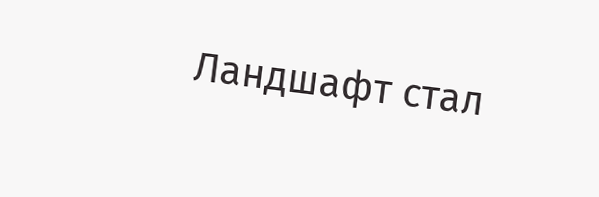Ландшафт стал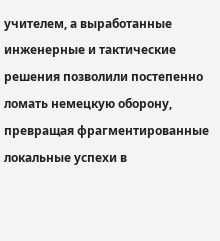учителем, а выработанные инженерные и тактические решения позволили постепенно ломать немецкую оборону, превращая фрагментированные локальные успехи в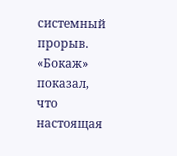системный прорыв. «Бокаж» показал, что настоящая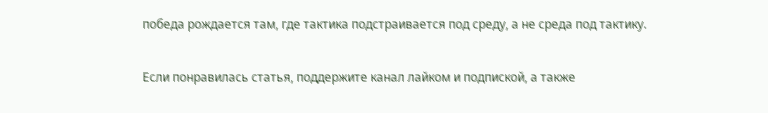победа рождается там, где тактика подстраивается под среду, а не среда под тактику.

Если понравилась статья, поддержите канал лайком и подпиской, а также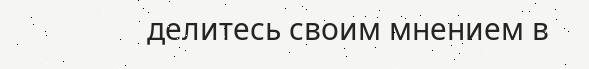делитесь своим мнением в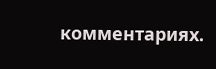комментариях.